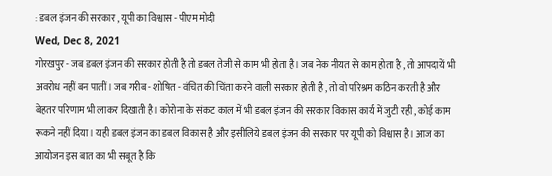: डबल इंजन की सरकार , यूपी का विश्वास - पीएम मोदी
Wed, Dec 8, 2021
गोरखपुर - जब डबल इंजन की सरकार होती है तो डबल तेजी से काम भी होता है। जब नेक नीयत से काम होता है , तो आपदायें भी अवरोध नहीं बन पातीं। जब गरीब - शोषित - वंचित की चिंता करने वाली सरकार होती है , तो वो परिश्रम कठिन करती है और बेहतर परिणाम भी लाकर दिखाती है। कोरोना के संकट काल में भी डबल इंजन की सरकार विकास कार्य में जुटी रही , कोई काम रूकने नहीं दिया। यही डबल इंजन का डबल विकास है और इसीलिये डबल इंजन की सरकार पर यूपी को विश्वास है। आज का आयोजन इस बात का भी सबूत है कि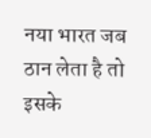नया भारत जब ठान लेता है तो इसके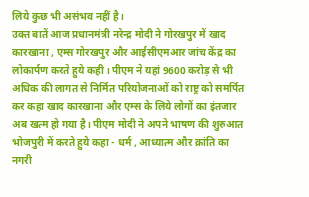लिये कुछ भी असंभव नहीं है।
उक्त बातें आज प्रधानमंत्री नरेन्द्र मोदी ने गोरखपुर में खाद कारखाना , एम्स गोरखपुर और आईसीएमआर जांच केंद्र का लोकार्पण करते हुये कही। पीएम ने यहां 9600 करोड़ से भी अधिक की लागत से निर्मित परियोजनाओं को राष्ट्र को समर्पित कर कहा खाद कारखाना और एम्स के लिये लोगों का इंतजार अब खत्म हो गया है। पीएम मोदी ने अपने भाषण की शुरुआत भोजपुरी में करते हुये कहा - धर्म , आध्यात्म और क्रांति का नगरी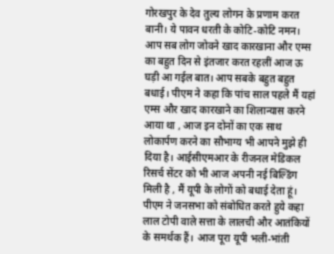गोरखपुर के देव तुल्य लोगन के प्रणाम करत बानी। ये पावन धरती के कोटि-कोटि नमन। आप सब लोग जोवने खाद कारखाना और एम्स का बहुत दिन से इंतजार करत रहलीं आज ऊ घड़ी आ गईल बात। आप सबके बहुत बहुत बधाई। पीएम ने कहा कि पांच साल पहले मैं यहां एम्स और खाद कारखाने का शिलान्यास करने आया था , आज इन दोनों का एक साथ लोकार्पण करने का सौभाग्य भी आपने मुझे ही दिया है। आईसीएमआर के रीजनल मेडिकल रिसर्च सेंटर को भी आज अपनी नई बिल्डिंग मिली है , मैं यूपी के लोगों को बधाई देता हूं। पीएम ने जनसभा को संबोधित करते हुये कहा लाल टोपी वाले सत्ता के लालची और आतंकियों के समर्थक हैं। आज पूरा यूपी भली-भांती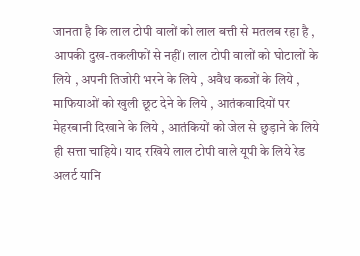जानता है कि लाल टोपी वालों को लाल बत्ती से मतलब रहा है , आपकी दुख-तकलीफों से नहीं। लाल टोपी वालों को घोटालों के लिये , अपनी तिजोरी भरने के लिये , अवैध कब्जों के लिये , माफियाओं को खुली छूट देने के लिये , आतंकवादियों पर मेहरबानी दिखाने के लिये , आतंकियों को जेल से छुड़ाने के लिये ही सत्ता चाहिये। याद रखिये लाल टोपी वाले यूपी के लिये रेड अलर्ट यानि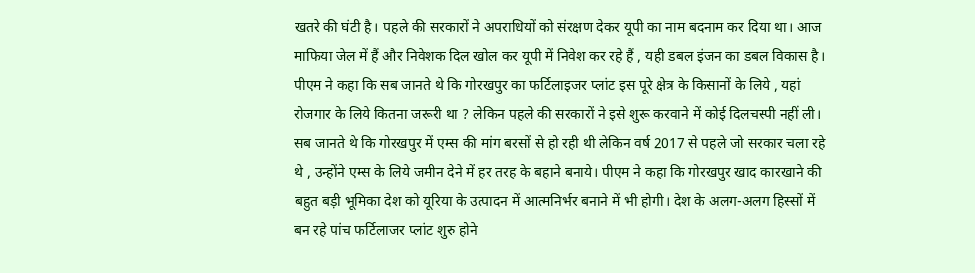खतरे की घंटी है। पहले की सरकारों ने अपराधियों को संरक्षण देकर यूपी का नाम बदनाम कर दिया था। आज माफिया जेल में हैं और निवेशक दिल खोल कर यूपी में निवेश कर रहे हैं , यही डबल इंजन का डबल विकास है। पीएम ने कहा कि सब जानते थे कि गोरखपुर का फर्टिलाइजर प्लांट इस पूरे क्षेत्र के किसानों के लिये , यहां रोजगार के लिये कितना जरूरी था ? लेकिन पहले की सरकारों ने इसे शुरू करवाने में कोई दिलचस्पी नहीं ली। सब जानते थे कि गोरखपुर में एम्स की मांग बरसों से हो रही थी लेकिन वर्ष 2017 से पहले जो सरकार चला रहे थे , उन्होंने एम्स के लिये जमीन देने में हर तरह के बहाने बनाये। पीएम ने कहा कि गोरखपुर खाद कारखाने की बहुत बड़ी भूमिका देश को यूरिया के उत्पादन में आत्मनिर्भर बनाने में भी होगी। देश के अलग-अलग हिस्सों में बन रहे पांच फर्टिलाजर प्लांट शुरु होने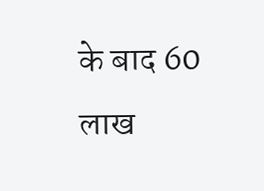के बाद 60 लाख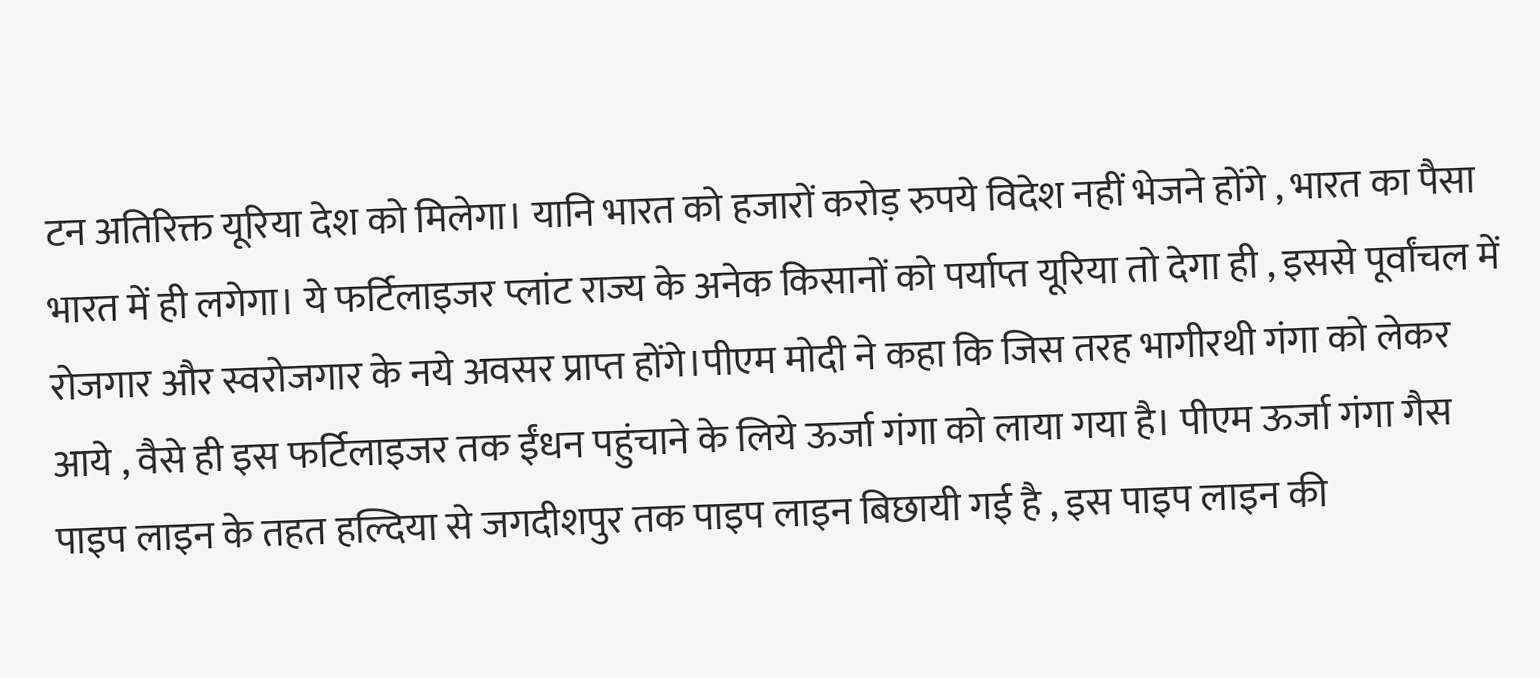टन अतिरिक्त यूरिया देश को मिलेगा। यानि भारत को हजारों करोड़ रुपये विदेश नहीं भेजने होंगे , भारत का पैसा भारत में ही लगेगा। ये फर्टिलाइजर प्लांट राज्य के अनेक किसानों को पर्याप्त यूरिया तो देगा ही , इससे पूर्वांचल में रोजगार और स्वरोजगार के नये अवसर प्राप्त होंगे।पीएम मोदी ने कहा कि जिस तरह भागीरथी गंगा को लेकर आये , वैसे ही इस फर्टिलाइजर तक ईंधन पहुंचाने के लिये ऊर्जा गंगा को लाया गया है। पीएम ऊर्जा गंगा गैस पाइप लाइन के तहत हल्दिया से जगदीशपुर तक पाइप लाइन बिछायी गई है , इस पाइप लाइन की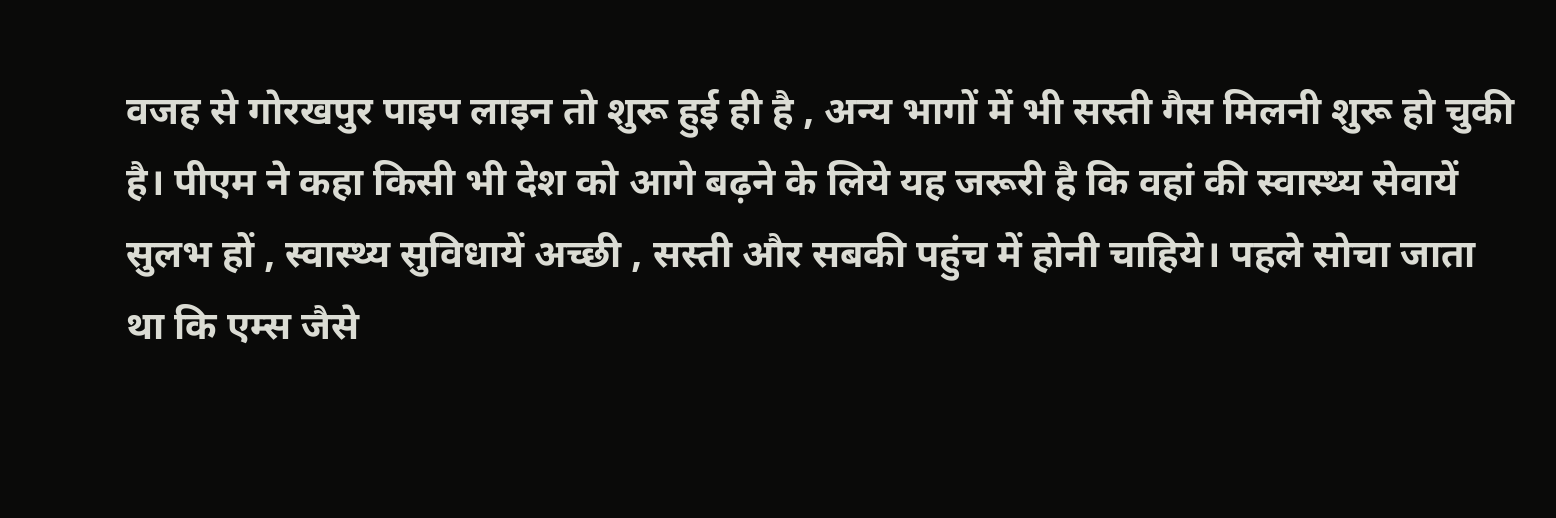वजह से गोरखपुर पाइप लाइन तो शुरू हुई ही है , अन्य भागों में भी सस्ती गैस मिलनी शुरू हो चुकी है। पीएम ने कहा किसी भी देश को आगे बढ़ने के लिये यह जरूरी है कि वहां की स्वास्थ्य सेवायें सुलभ हों , स्वास्थ्य सुविधायें अच्छी , सस्ती और सबकी पहुंच में होनी चाहिये। पहले सोचा जाता था कि एम्स जैसे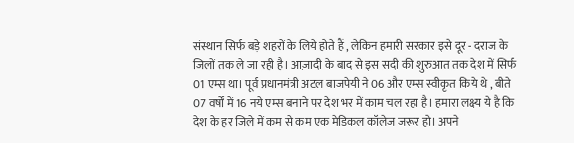संस्थान सिर्फ बड़े शहरों के लिये होते हैं , लेकिन हमारी सरकार इसे दूर - दराज के जिलों तक ले जा रही है। आज़ादी के बाद से इस सदी की शुरुआत तक देश में सिर्फ 01 एम्स था। पूर्व प्रधानमंत्री अटल बाजपेयी ने 06 और एम्स स्वीकृत किये थे , बीते 07 वर्षों में 16 नये एम्स बनाने पर देश भर में काम चल रहा है। हमारा लक्ष्य ये है कि देश के हर जिले में कम से कम एक मेडिकल कॉलेज जरूर हो। अपने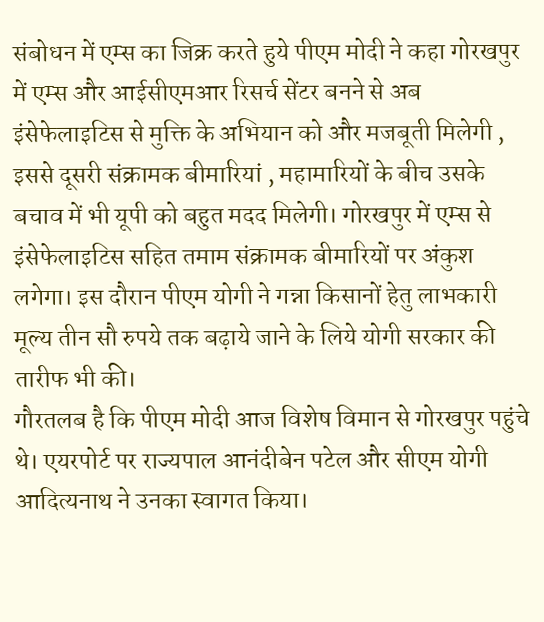संबोधन में एम्स का जिक्र करते हुये पीएम मोदी ने कहा गोरखपुर में एम्स और आईसीएमआर रिसर्च सेंटर बनने से अब इंसेफेलाइटिस से मुक्ति के अभियान को और मजबूती मिलेगी , इससे दूसरी संक्रामक बीमारियां , महामारियों के बीच उसके बचाव में भी यूपी को बहुत मदद मिलेगी। गोरखपुर में एम्स से इंसेफेलाइटिस सहित तमाम संक्रामक बीमारियों पर अंकुश लगेगा। इस दौरान पीएम योगी ने गन्ना किसानों हेतु लाभकारी मूल्य तीन सौ रुपये तक बढ़ाये जाने के लिये योगी सरकार की तारीफ भी की।
गौरतलब है कि पीएम मोदी आज विशेष विमान से गोरखपुर पहुंचे थे। एयरपोर्ट पर राज्यपाल आनंदीबेन पटेल और सीएम योगी आदित्यनाथ ने उनका स्वागत किया।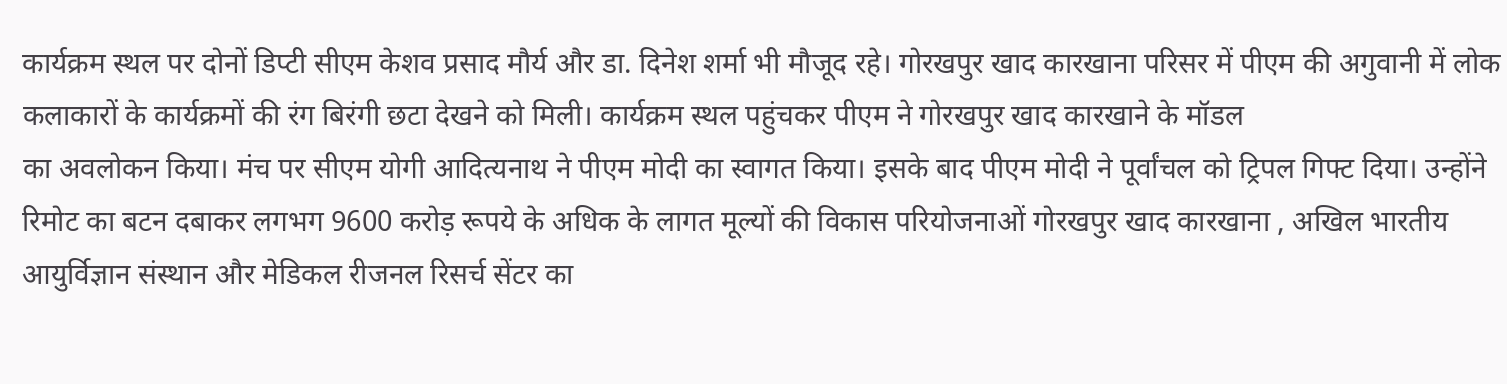कार्यक्रम स्थल पर दोनों डिप्टी सीएम केशव प्रसाद मौर्य और डा. दिनेश शर्मा भी मौजूद रहे। गोरखपुर खाद कारखाना परिसर में पीएम की अगुवानी में लोक कलाकारों के कार्यक्रमों की रंग बिरंगी छटा देखने को मिली। कार्यक्रम स्थल पहुंचकर पीएम ने गोरखपुर खाद कारखाने के मॉडल
का अवलोकन किया। मंच पर सीएम योगी आदित्यनाथ ने पीएम मोदी का स्वागत किया। इसके बाद पीएम मोदी ने पूर्वांचल को ट्रिपल गिफ्ट दिया। उन्होंने रिमोट का बटन दबाकर लगभग 9600 करोड़ रूपये के अधिक के लागत मूल्यों की विकास परियोजनाओं गोरखपुर खाद कारखाना , अखिल भारतीय आयुर्विज्ञान संस्थान और मेडिकल रीजनल रिसर्च सेंटर का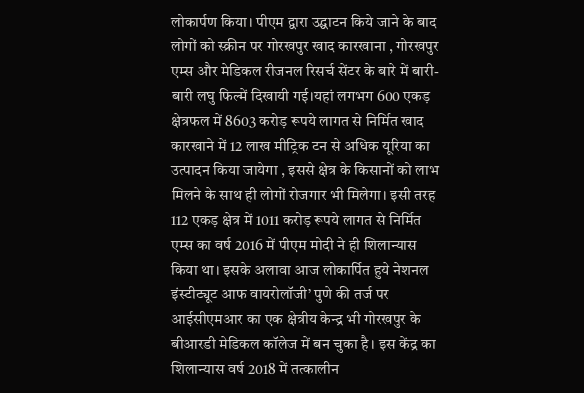लोकार्पण किया। पीएम द्वारा उद्घाटन किये जाने के बाद लोगों को स्क्रीन पर गोरखपुर खाद कारखाना , गोरखपुर एम्स और मेडिकल रीजनल रिसर्च सेंटर के बारे में बारी-बारी लघु फिल्में दिखायी गई।यहां लगभग 600 एकड़ क्षेत्रफल में 8603 करोड़ रूपये लागत से निर्मित खाद कारखाने में 12 लाख मीट्रिक टन से अधिक यूरिया का उत्पादन किया जायेगा , इससे क्षेत्र के किसानों को लाभ मिलने के साथ ही लोगों रोजगार भी मिलेगा। इसी तरह 112 एकड़ क्षेत्र में 1011 करोड़ रूपये लागत से निर्मित एम्स का वर्ष 2016 में पीएम मोदी ने ही शिलान्यास किया था। इसके अलावा आज लोकार्पित हुये नेशनल इंस्टीट्यूट आफ वायरोलॉजी’ पुणे की तर्ज पर आईसीएमआर का एक क्षेत्रीय केन्द्र भी गोरखपुर के बीआरडी मेडिकल कॉलेज में बन चुका है। इस केंद्र का शिलान्यास वर्ष 2018 में तत्कालीन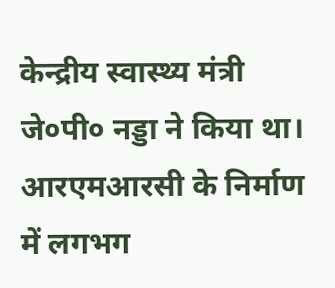केन्द्रीय स्वास्थ्य मंत्री जे०पी० नड्डा ने किया था। आरएमआरसी के निर्माण में लगभग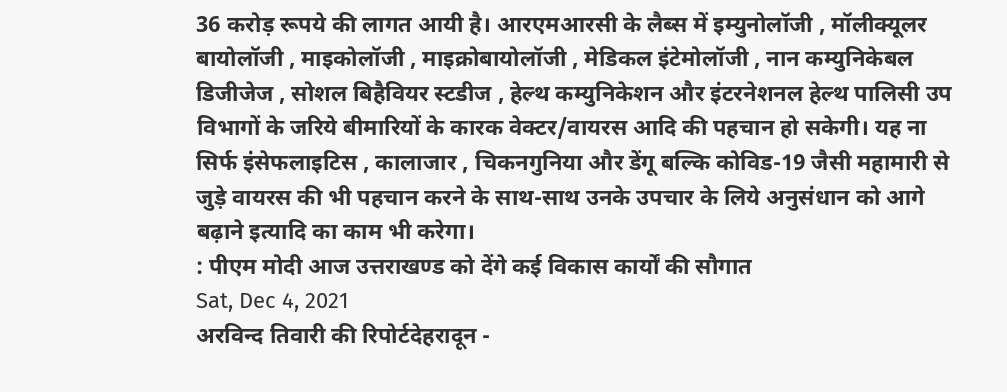36 करोड़ रूपये की लागत आयी है। आरएमआरसी के लैब्स में इम्युनोलॉजी , मॉलीक्यूलर बायोलॉजी , माइकोलॉजी , माइक्रोबायोलॉजी , मेडिकल इंटेमोलॉजी , नान कम्युनिकेबल डिजीजेज , सोशल बिहैवियर स्टडीज , हेल्थ कम्युनिकेशन और इंटरनेशनल हेल्थ पालिसी उप विभागों के जरिये बीमारियों के कारक वेक्टर/वायरस आदि की पहचान हो सकेगी। यह ना सिर्फ इंसेफलाइटिस , कालाजार , चिकनगुनिया और डेंगू बल्कि कोविड-19 जैसी महामारी से जुड़े वायरस की भी पहचान करने के साथ-साथ उनके उपचार के लिये अनुसंधान को आगे बढ़ाने इत्यादि का काम भी करेगा।
: पीएम मोदी आज उत्तराखण्ड को देंगे कई विकास कार्यों की सौगात
Sat, Dec 4, 2021
अरविन्द तिवारी की रिपोर्टदेहरादून -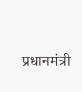प्रधानमंत्री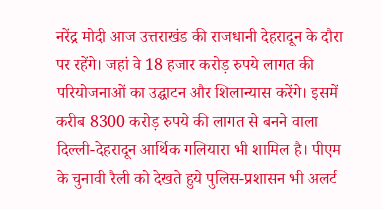नरेंद्र मोदी आज उत्तराखंड की राजधानी देहरादून के दौरा पर रहेंगे। जहां वे 18 हजार करोड़ रुपये लागत की परियोजनाओं का उद्घाटन और शिलान्यास करेंगे। इसमें करीब 8300 करोड़ रुपये की लागत से बनने वाला दिल्ली-देहरादून आर्थिक गलियारा भी शामिल है। पीएम के चुनावी रैली को देखते हुये पुलिस-प्रशासन भी अलर्ट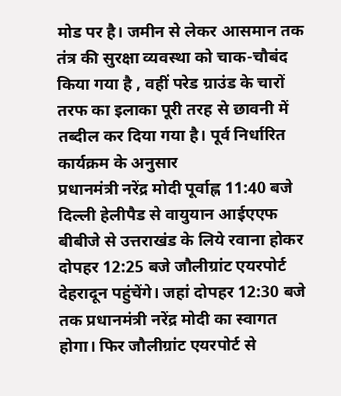मोड पर है। जमीन से लेकर आसमान तक तंत्र की सुरक्षा व्यवस्था को चाक-चौबंद किया गया है , वहीं परेड ग्राउंड के चारों तरफ का इलाका पूरी तरह से छावनी में तब्दील कर दिया गया है। पूर्व निर्धारित कार्यक्रम के अनुसार
प्रधानमंत्री नरेंद्र मोदी पूर्वाह्न 11:40 बजे दिल्ली हेलीपैड से वायुयान आईएएफ बीबीजे से उत्तराखंड के लिये रवाना होकर दोपहर 12:25 बजे जौलीग्रांट एयरपोर्ट देहरादून पहुंचेंगे। जहां दोपहर 12:30 बजे तक प्रधानमंत्री नरेंद्र मोदी का स्वागत होगा। फिर जौलीग्रांट एयरपोर्ट से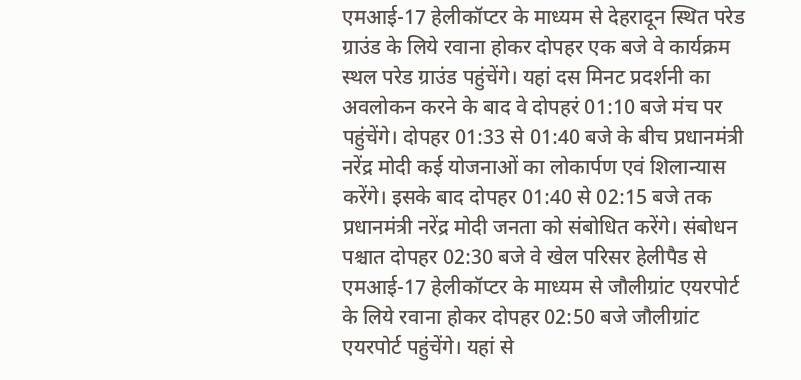एमआई-17 हेलीकॉप्टर के माध्यम से देहरादून स्थित परेड ग्राउंड के लिये रवाना होकर दोपहर एक बजे वे कार्यक्रम स्थल परेड ग्राउंड पहुंचेंगे। यहां दस मिनट प्रदर्शनी का अवलोकन करने के बाद वे दोपहरं 01:10 बजे मंच पर पहुंचेंगे। दोपहर 01:33 से 01:40 बजे के बीच प्रधानमंत्री नरेंद्र मोदी कई योजनाओं का लोकार्पण एवं शिलान्यास करेंगे। इसके बाद दोपहर 01:40 से 02:15 बजे तक प्रधानमंत्री नरेंद्र मोदी जनता को संबोधित करेंगे। संबोधन पश्चात दोपहर 02:30 बजे वे खेल परिसर हेलीपैड से एमआई-17 हेलीकॉप्टर के माध्यम से जौलीग्रांट एयरपोर्ट के लिये रवाना होकर दोपहर 02:50 बजे जौलीग्रांट एयरपोर्ट पहुंचेंगे। यहां से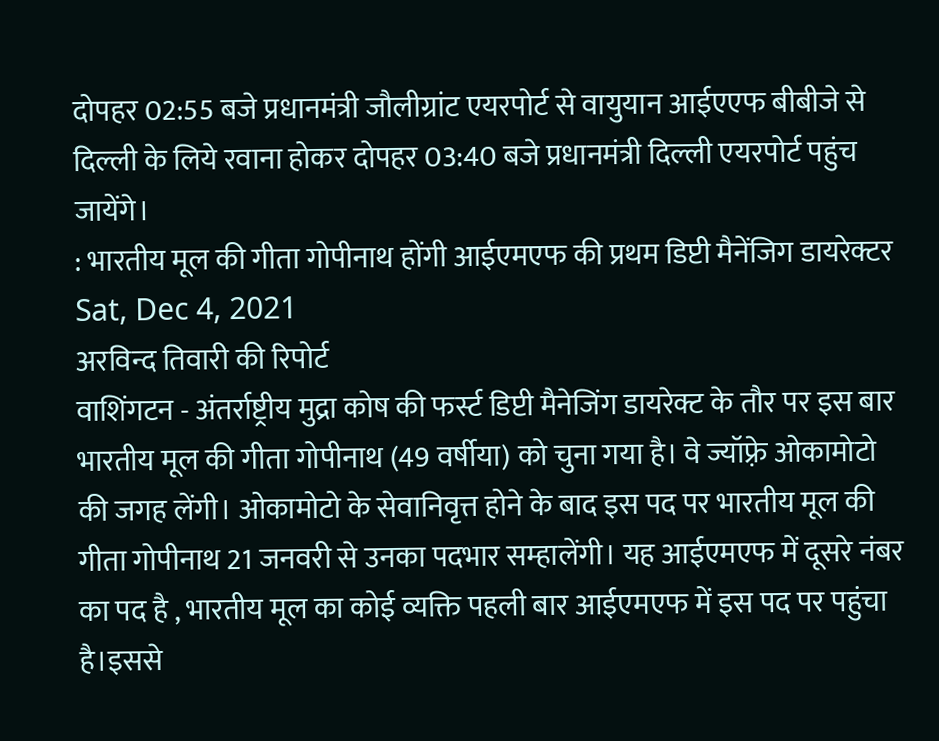दोपहर 02:55 बजे प्रधानमंत्री जौलीग्रांट एयरपोर्ट से वायुयान आईएएफ बीबीजे से दिल्ली के लिये रवाना होकर दोपहर 03:40 बजे प्रधानमंत्री दिल्ली एयरपोर्ट पहुंच जायेंगे।
: भारतीय मूल की गीता गोपीनाथ होंगी आईएमएफ की प्रथम डिप्टी मैनेंजिग डायरेक्टर
Sat, Dec 4, 2021
अरविन्द तिवारी की रिपोर्ट
वाशिंगटन - अंतर्राष्ट्रीय मुद्रा कोष की फर्स्ट डिप्टी मैनेजिंग डायरेक्ट के तौर पर इस बार भारतीय मूल की गीता गोपीनाथ (49 वर्षीया) को चुना गया है। वे ज्यॉफ़्रे ओकामोटो की जगह लेंगी। ओकामोटो के सेवानिवृत्त होने के बाद इस पद पर भारतीय मूल की गीता गोपीनाथ 21 जनवरी से उनका पदभार सम्हालेंगी। यह आईएमएफ में दूसरे नंबर का पद है , भारतीय मूल का कोई व्यक्ति पहली बार आईएमएफ में इस पद पर पहुंचा है।इससे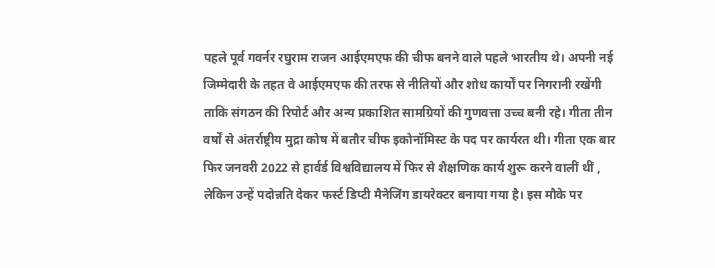पहले पूर्व गवर्नर रघुराम राजन आईएमएफ की चीफ बनने वाले पहले भारतीय थे। अपनी नई जिम्मेदारी के तहत वे आईएमएफ की तरफ से नीतियों और शोध कार्यों पर निगरानी रखेंगी ताकि संगठन की रिपोर्ट और अन्य प्रकाशित सामग्रियों की गुणवत्ता उच्च बनी रहे। गीता तीन वर्षों से अंतर्राष्ट्रीय मुद्रा कोष में बतौर चीफ इकोनॉमिस्ट के पद पर कार्यरत थी। गीता एक बार फिर जनवरी 2022 से हार्वर्ड विश्वविद्यालय में फिर से शैक्षणिक कार्य शुरू करने वालीं थीं , लेकिन उन्हें पदोन्नति देकर फर्स्ट डिप्टी मैनेजिंग डायरेक्टर बनाया गया है। इस मौके पर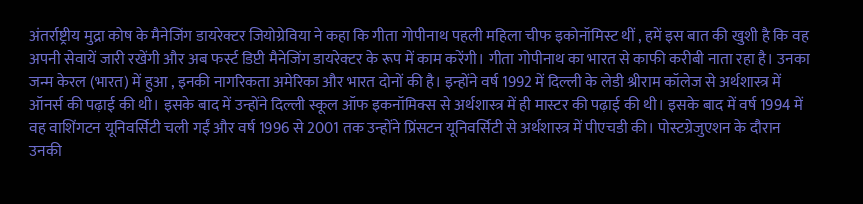अंतर्राष्ट्रीय मुद्रा कोष के मैनेजिंग डायरेक्टर जियोग्रेविया ने कहा कि गीता गोपीनाथ पहली महिला चीफ इकोनॉमिस्ट थीं , हमें इस बात की खुशी है कि वह अपनी सेवायें जारी रखेंगी और अब फर्स्ट डिप्टी मैनेजिंग डायरेक्टर के रूप में काम करेंगी। गीता गोपीनाथ का भारत से काफी करीबी नाता रहा है। उनका जन्म केरल (भारत) में हुआ , इनकी नागरिकता अमेरिका और भारत दोनों की है। इन्होंने वर्ष 1992 में दिल्ली के लेडी श्रीराम कॉलेज से अर्थशास्त्र में ऑनर्स की पढ़ाई की थी। इसके बाद में उन्होंने दिल्ली स्कूल ऑफ इकनॉमिक्स से अर्थशास्त्र में ही मास्टर की पढ़ाई की थी। इसके बाद में वर्ष 1994 में वह वाशिंगटन यूनिवर्सिटी चली गईं और वर्ष 1996 से 2001 तक उन्होंने प्रिंसटन यूनिवर्सिटी से अर्थशास्त्र में पीएचडी की। पोस्टग्रेजुएशन के दौरान उनकी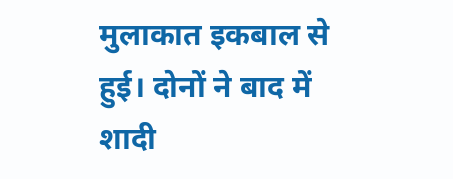मुलाकात इकबाल से हुई। दोनों ने बाद में शादी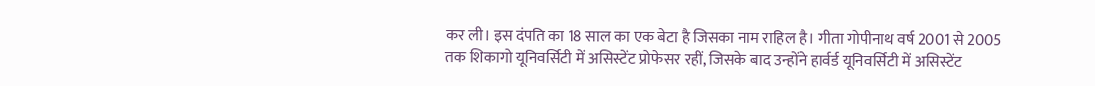कर ली। इस दंपति का 18 साल का एक बेटा है जिसका नाम राहिल है। गीता गोपीनाथ वर्ष 2001 से 2005 तक शिकागो यूनिवर्सिटी में असिस्टेंट प्रोफेसर रहीं, जिसके बाद उन्होंने हार्वर्ड यूनिवर्सिटी में असिस्टेंट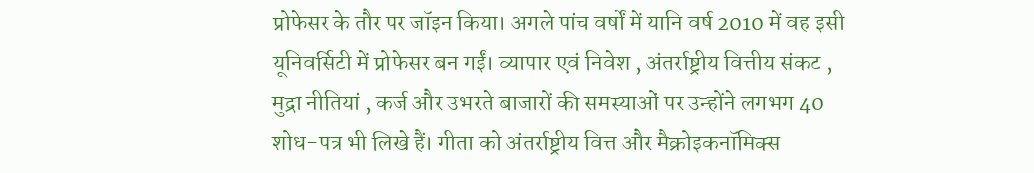प्रोफेसर के तौर पर जॉइन किया। अगले पांच वर्षों में यानि वर्ष 2010 में वह इसी यूनिवर्सिटी में प्रोफेसर बन गईं। व्यापार एवं निवेश , अंतर्राष्ट्रीय वित्तीय संकट , मुद्रा नीतियां , कर्ज और उभरते बाजारों की समस्याओं पर उन्होंने लगभग 40 शोध-पत्र भी लिखे हैं। गीता को अंतर्राष्ट्रीय वित्त और मैक्रोइकनॉमिक्स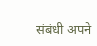संबंधी अपने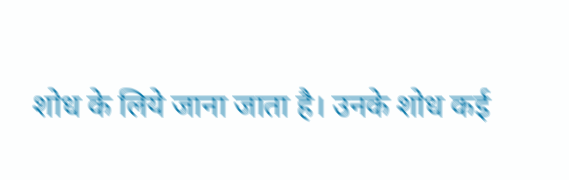शोध के लिये जाना जाता है। उनके शोध कई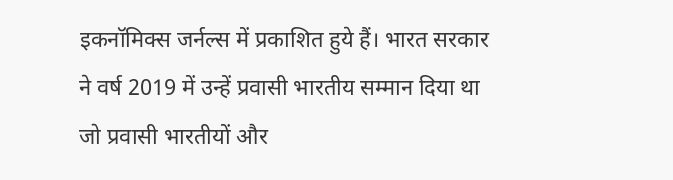इकनॉमिक्स जर्नल्स में प्रकाशित हुये हैं। भारत सरकार ने वर्ष 2019 में उन्हें प्रवासी भारतीय सम्मान दिया था जो प्रवासी भारतीयों और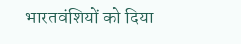भारतवंशियों को दिया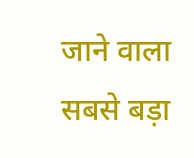जाने वाला सबसे बड़ा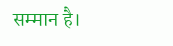सम्मान है।